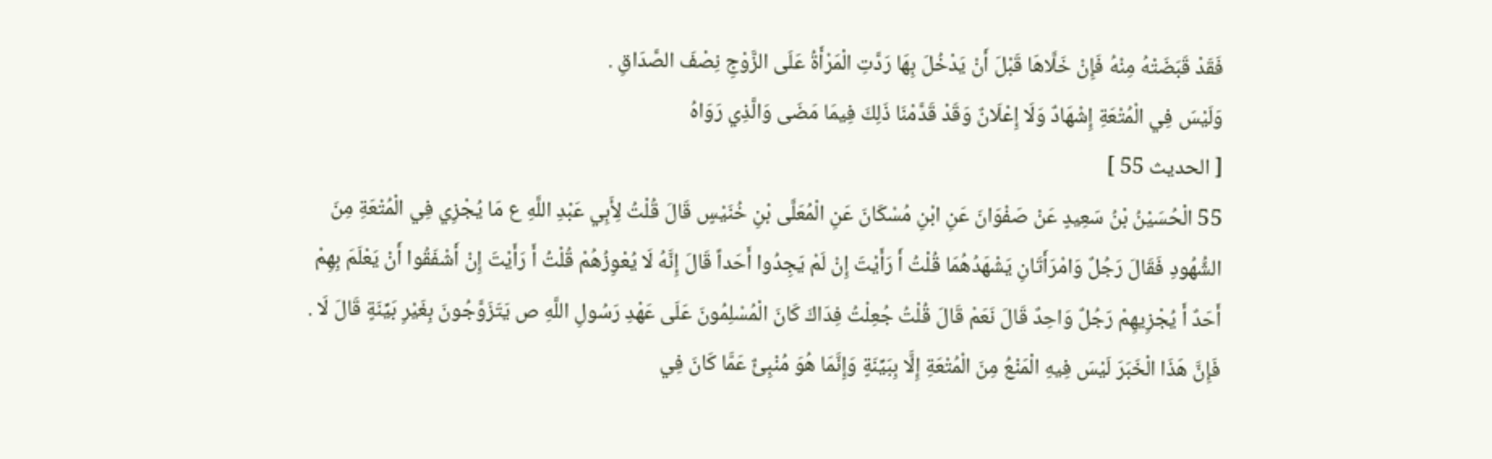فَقَدْ قَبَضَتْهُ مِنْهُ فَإِنْ خَلَّاهَا قَبْلَ أَنْ يَدْخُلَ بِهَا رَدَّتِ الْمَرْأَةُ عَلَى الزَّوْجِ نِصْفَ الصَّدَاقِ .
وَلَيْسَ فِي الْمُتْعَةِ إِشْهَادٌ وَلَا إِعْلَانٌ وَقَدْ قَدَّمْنَا ذَلِكَ فِيمَا مَضَى وَالَّذِي رَوَاهُ
[ الحديث 55 ]
55 الْحُسَيْنُ بْنُ سَعِيدٍ عَنْ صَفْوَانَ عَنِ ابْنِ مُسْكَانَ عَنِ الْمُعَلَّى بْنِ خُنَيْسٍ قَالَ قُلْتُ لِأَبِي عَبْدِ اللَّهِ ع مَا يُجْزِي فِي الْمُتْعَةِ مِنَ الشُّهُودِ فَقَالَ رَجُلٌ وَامْرَأَتَانِ يَشْهَدُهُمَا قُلْتُ أَ رَأَيْتَ إِنْ لَمْ يَجِدُوا أَحَداً قَالَ إِنَّهُ لَا يُعْوِزُهُمْ قُلْتُ أَ رَأَيْتَ إِنْ أَشْفَقُوا أَنْ يَعْلَمَ بِهِمْ أَحَدٌ أَ يُجْزِيهِمْ رَجُلٌ وَاحِدٌ قَالَ نَعَمْ قَالَ قُلْتُ جُعِلْتُ فِدَاكَ كَانَ الْمُسْلِمُونَ عَلَى عَهْدِ رَسُولِ اللَّهِ ص يَتَزَوَّجُونَ بِغَيْرِ بَيِّنَةٍ قَالَ لَا .
فَإِنَّ هَذَا الْخَبَرَ لَيْسَ فِيهِ الْمَنْعُ مِنَ الْمُتْعَةِ إِلَّا بِبَيِّنَةٍ وَإِنَّمَا هُوَ مُنْبِئٌ عَمَّا كَانَ فِي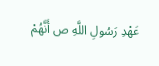عَهْدِ رَسُولِ اللَّهِ ص أَنَّهُمْ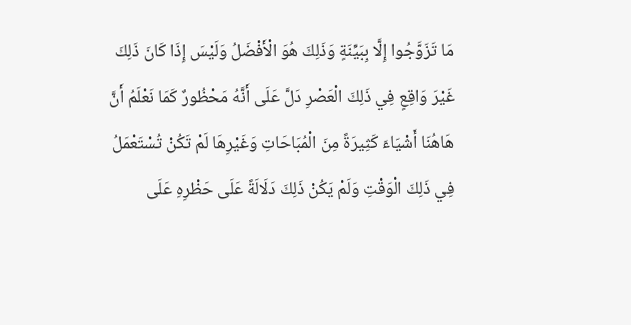مَا تَزَوَّجُوا إِلَّا بِبَيِّنَةٍ وَذَلِكَ هُوَ الْأَفْضَلُ وَلَيْسَ إِذَا كَانَ ذَلِكَ غَيْرَ وَاقِعٍ فِي ذَلِكَ الْعَصْرِ دَلَّ عَلَى أَنَّهُ مَحْظُورٌ كَمَا نَعْلَمُ أَنَّ هَاهُنَا أَشْيَاءَ كَثِيرَةً مِنَ الْمُبَاحَاتِ وَغَيْرِهَا لَمْ تَكُنْ تُسْتَعْمَلُ فِي ذَلِكَ الْوَقْتِ وَلَمْ يَكُنْ ذَلِكَ دَلَالَةً عَلَى حَظْرِهِ عَلَى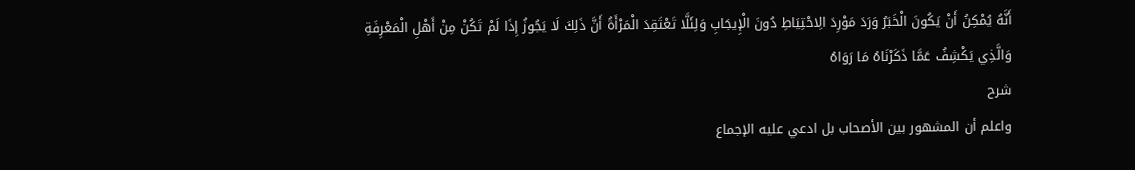أَنَّهُ يُمْكِنُ أَنْ يَكُونَ الْخَبَرُ وَرَدَ مَوْرِدَ الِاحْتِيَاطِ دُونَ الْإِيجَابِ وَلِئَلَّا تَعْتَقِدَ الْمَرْأَةُ أَنَّ ذَلِكَ لَا يَجُوزُ إِذَا لَمْ تَكُنْ مِنْ أَهْلِ الْمَعْرِفَةِ وَالَّذِي يَكْشِفُ عَمَّا ذَكَرْنَاهُ مَا رَوَاهُ
شرح
واعلم أن المشهور بين الأصحاب بل ادعي عليه الإجماع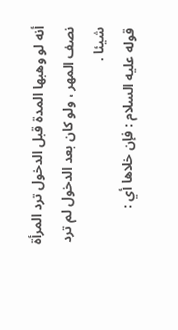أنه لو وهبها المدة قبل الدخول ترد المرأة نصف المهر ، ولو كان بعد الدخول لم ترد شيئا .
قوله عليه السلام : فإن خلاها أي :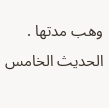وهب مدتها .
الحديث الخامس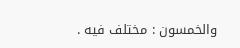والخمسون : مختلف فيه .